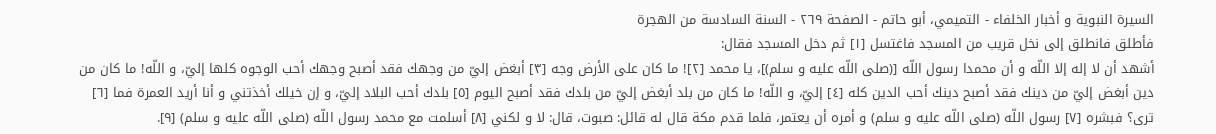السيرة النبوية و أخبار الخلفاء - التميمي، أبو حاتم - الصفحة ٢٦٩ - السنة السادسة من الهجرة
فأطلق فانطلق إلى نخل قريب من المسجد فاغتسل [١] ثم دخل المسجد فقال:
أشهد أن لا إله إلا اللّه و أن محمدا رسول اللّه [(صلى اللّه عليه و سلم)]، يا محمد [٢]! ما كان على الأرض وجه [٣] أبغض إليّ من وجهك فقد أصبح وجهك أحب الوجوه كلها إليّ، و اللّه! ما كان من دين أبغض إليّ من دينك فقد أصبح دينك أحب الدين كله [٤] إليّ، و اللّه! ما كان من بلد أبغض إليّ من بلدك فقد أصبح اليوم [٥] بلدك أحب البلاد إليّ، و إن خيلك أخذتني و أنا أريد العمرة فما [٦] ترى؟ فبشره [٧] رسول اللّه (صلى اللّه عليه و سلم) و أمره أن يعتمر، فلما قدم مكة قال له قائل: صبوت، قال: لا و لكني [٨] أسلمت مع محمد رسول اللّه (صلى اللّه عليه و سلم) [٩].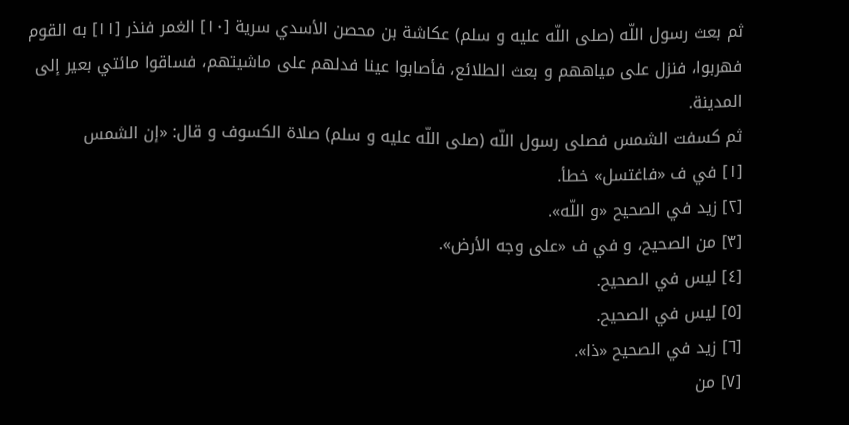ثم بعث رسول اللّه (صلى اللّه عليه و سلم) عكاشة بن محصن الأسدي سرية [١٠] الغمر فنذر [١١] به القوم فهربوا، فنزل على مياههم و بعث الطلائع، فأصابوا عينا فدلهم على ماشيتهم، فساقوا مائتي بعير إلى المدينة.
ثم كسفت الشمس فصلى رسول اللّه (صلى اللّه عليه و سلم) صلاة الكسوف و قال: «إن الشمس
[١] في ف «فاغتسل» خطأ.
[٢] زيد في الصحيح «و اللّه».
[٣] من الصحيح، و في ف «على وجه الأرض».
[٤] ليس في الصحيح.
[٥] ليس في الصحيح.
[٦] زيد في الصحيح «ذا».
[٧] من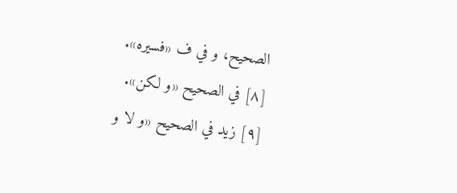الصحيح، و في ف «فسيره».
[٨] في الصحيح «و لكن».
[٩] زيد في الصحيح «و لا و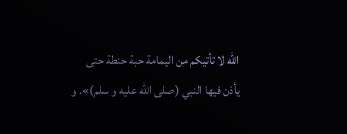اللّه لا تأتيكم من اليمامة حبة حنطة حتى يأذن فيها النبي (صلى اللّه عليه و سلم)». و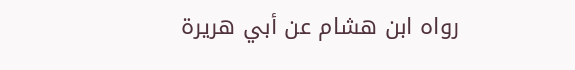رواه ابن هشام عن أبي هريرة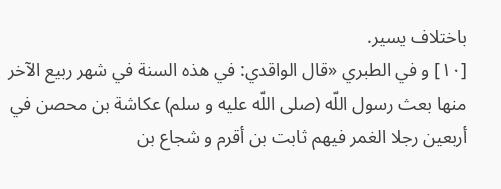باختلاف يسير.
[١٠] و في الطبري «قال الواقدي: في هذه السنة في شهر ربيع الآخر منها بعث رسول اللّه (صلى اللّه عليه و سلم) عكاشة بن محصن في أربعين رجلا الغمر فيهم ثابت بن أقرم و شجاع بن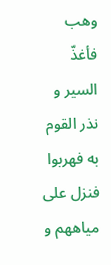وهب فأغذّ السير و نذر القوم به فهربوا فنزل على مياههم و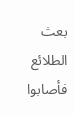بعث الطلائع فأصابوا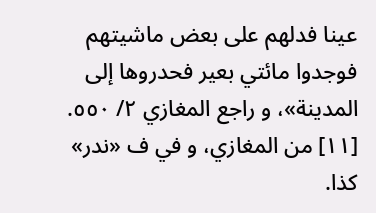عينا فدلهم على بعض ماشيتهم فوجدوا مائتي بعير فحدروها إلى المدينة»، و راجع المغازي ٢/ ٥٥٠.
[١١] من المغازي، و في ف «ندر» كذا.